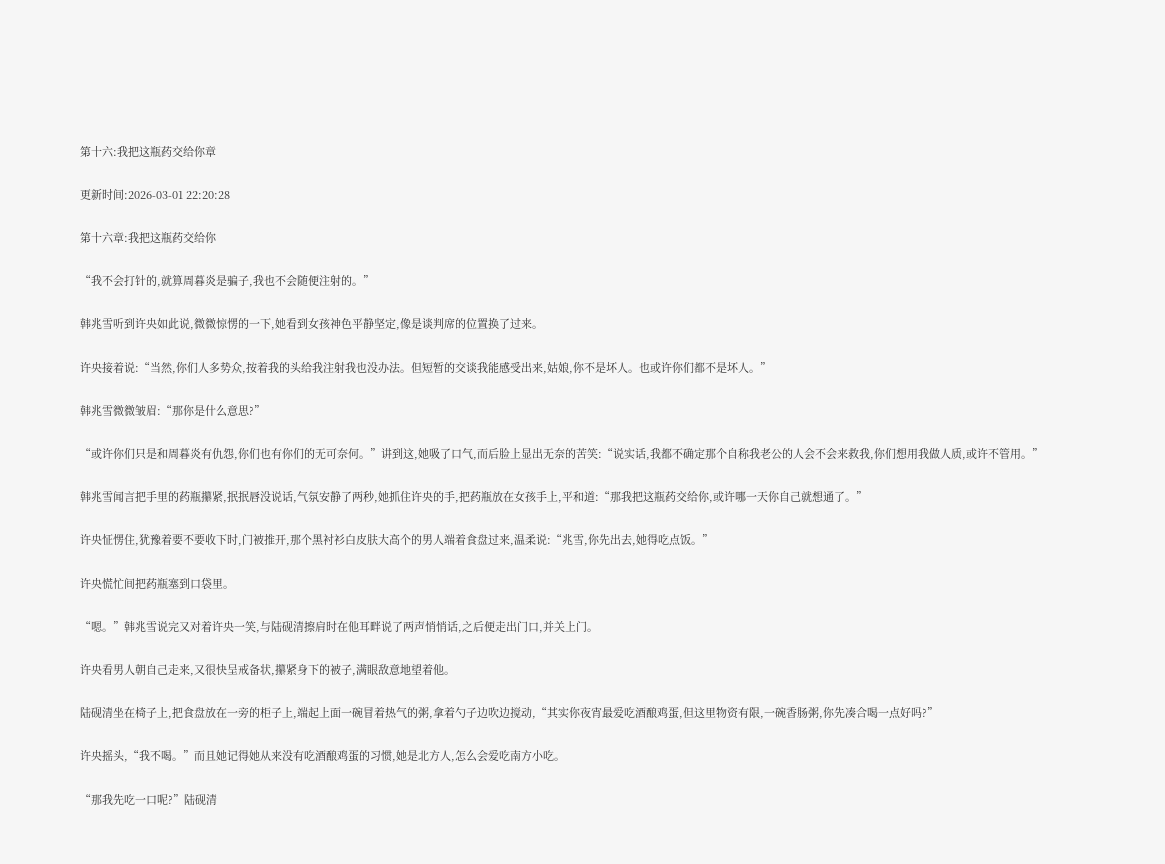第十六:我把这瓶药交给你章

更新时间:2026-03-01 22:20:28

第十六章:我把这瓶药交给你

“我不会打针的,就算周暮炎是骗子,我也不会随便注射的。”

韩兆雪听到许央如此说,微微惊愣的一下,她看到女孩神色平静坚定,像是谈判席的位置换了过来。

许央接着说:“当然,你们人多势众,按着我的头给我注射我也没办法。但短暂的交谈我能感受出来,姑娘,你不是坏人。也或许你们都不是坏人。”

韩兆雪微微皱眉:“那你是什么意思?”

“或许你们只是和周暮炎有仇怨,你们也有你们的无可奈何。”讲到这,她吸了口气,而后脸上显出无奈的苦笑:“说实话,我都不确定那个自称我老公的人会不会来救我,你们想用我做人质,或许不管用。”

韩兆雪闻言把手里的药瓶攥紧,抿抿唇没说话,气氛安静了两秒,她抓住许央的手,把药瓶放在女孩手上,平和道:“那我把这瓶药交给你,或许哪一天你自己就想通了。”

许央怔愣住,犹豫着要不要收下时,门被推开,那个黑衬衫白皮肤大高个的男人端着食盘过来,温柔说:“兆雪,你先出去,她得吃点饭。”

许央慌忙间把药瓶塞到口袋里。

“嗯。”韩兆雪说完又对着许央一笑,与陆砚清擦肩时在他耳畔说了两声悄悄话,之后便走出门口,并关上门。

许央看男人朝自己走来,又很快呈戒备状,攥紧身下的被子,满眼敌意地望着他。

陆砚清坐在椅子上,把食盘放在一旁的柜子上,端起上面一碗冒着热气的粥,拿着勺子边吹边搅动,“其实你夜宵最爱吃酒酿鸡蛋,但这里物资有限,一碗香肠粥,你先凑合喝一点好吗?”

许央摇头,“我不喝。”而且她记得她从来没有吃酒酿鸡蛋的习惯,她是北方人,怎么会爱吃南方小吃。

“那我先吃一口呢?”陆砚清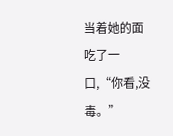当着她的面吃了一口,“你看,没毒。”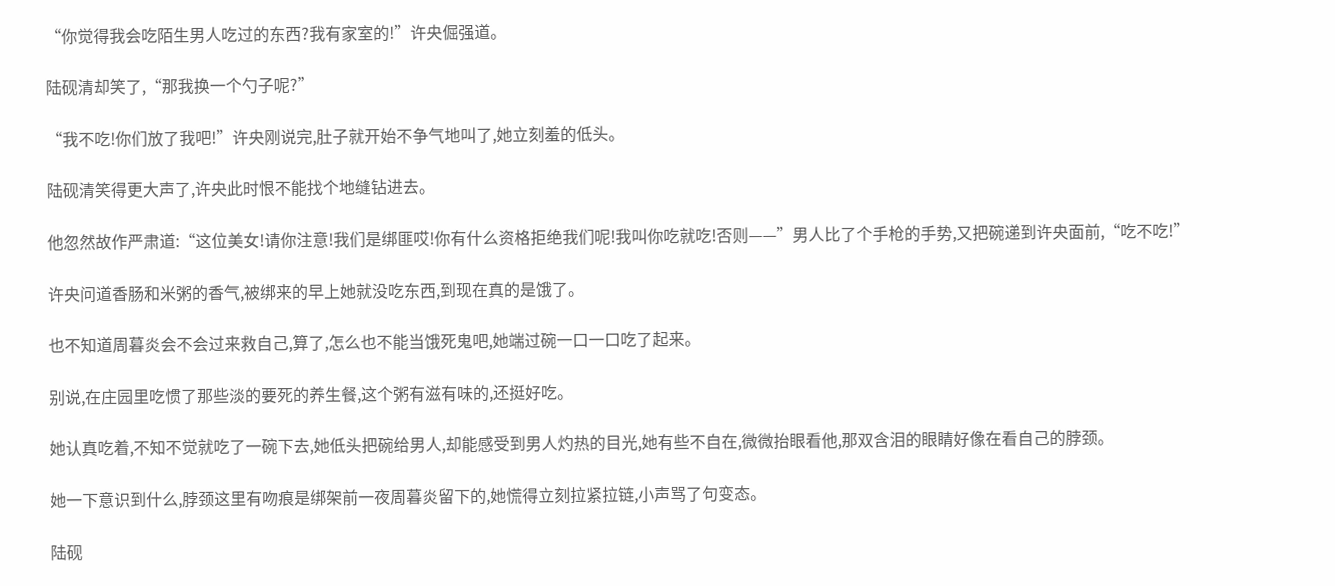“你觉得我会吃陌生男人吃过的东西?我有家室的!”许央倔强道。

陆砚清却笑了,“那我换一个勺子呢?”

“我不吃!你们放了我吧!”许央刚说完,肚子就开始不争气地叫了,她立刻羞的低头。

陆砚清笑得更大声了,许央此时恨不能找个地缝钻进去。

他忽然故作严肃道:“这位美女!请你注意!我们是绑匪哎!你有什么资格拒绝我们呢!我叫你吃就吃!否则——”男人比了个手枪的手势,又把碗递到许央面前,“吃不吃!”

许央问道香肠和米粥的香气,被绑来的早上她就没吃东西,到现在真的是饿了。

也不知道周暮炎会不会过来救自己,算了,怎么也不能当饿死鬼吧,她端过碗一口一口吃了起来。

别说,在庄园里吃惯了那些淡的要死的养生餐,这个粥有滋有味的,还挺好吃。

她认真吃着,不知不觉就吃了一碗下去,她低头把碗给男人,却能感受到男人灼热的目光,她有些不自在,微微抬眼看他,那双含泪的眼睛好像在看自己的脖颈。

她一下意识到什么,脖颈这里有吻痕是绑架前一夜周暮炎留下的,她慌得立刻拉紧拉链,小声骂了句变态。

陆砚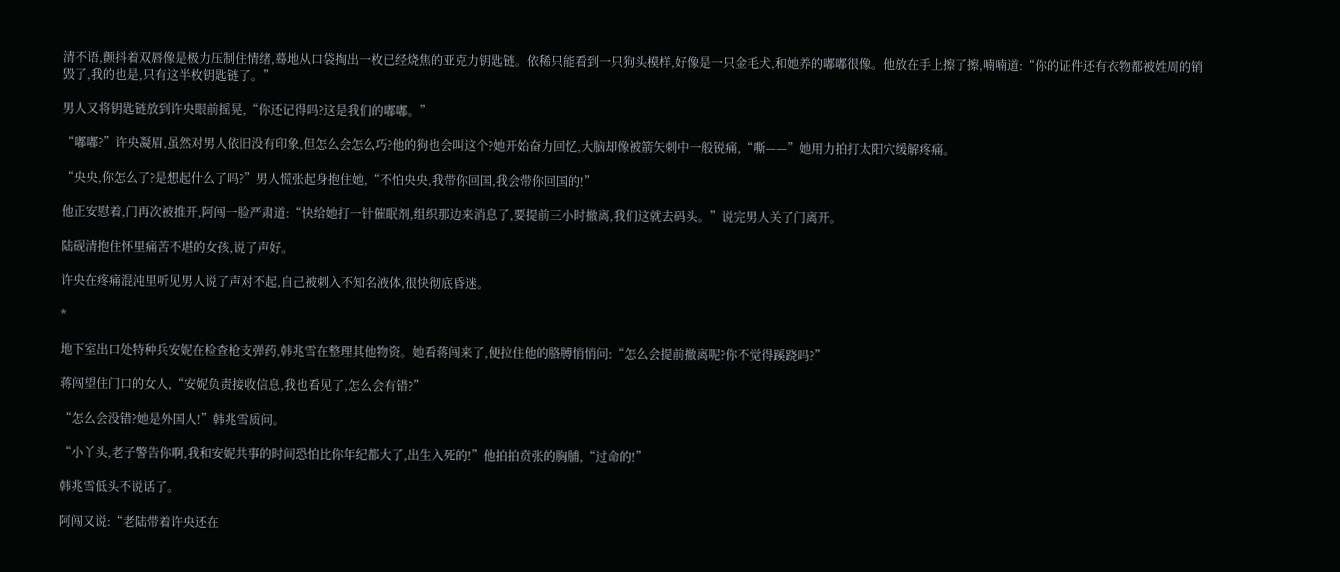清不语,颤抖着双唇像是极力压制住情绪,蓦地从口袋掏出一枚已经烧焦的亚克力钥匙链。依稀只能看到一只狗头模样,好像是一只金毛犬,和她养的嘟嘟很像。他放在手上擦了擦,喃喃道:“你的证件还有衣物都被姓周的销毁了,我的也是,只有这半枚钥匙链了。”

男人又将钥匙链放到许央眼前摇晃,“你还记得吗?这是我们的嘟嘟。”

“嘟嘟?”许央凝眉,虽然对男人依旧没有印象,但怎么会怎么巧?他的狗也会叫这个?她开始奋力回忆,大脑却像被箭矢刺中一般锐痛,“嘶——”她用力拍打太阳穴缓解疼痛。

“央央,你怎么了?是想起什么了吗?”男人慌张起身抱住她,“不怕央央,我带你回国,我会带你回国的!”

他正安慰着,门再次被推开,阿闯一脸严肃道:“快给她打一针催眠剂,组织那边来消息了,要提前三小时撤离,我们这就去码头。”说完男人关了门离开。

陆砚清抱住怀里痛苦不堪的女孩,说了声好。

许央在疼痛混沌里听见男人说了声对不起,自己被刺入不知名液体,很快彻底昏迷。

*

地下室出口处特种兵安妮在检查枪支弹药,韩兆雪在整理其他物资。她看蒋闯来了,便拉住他的胳膊悄悄问:“怎么会提前撤离呢?你不觉得蹊跷吗?”

蒋闯望住门口的女人,“安妮负责接收信息,我也看见了,怎么会有错?”

“怎么会没错?她是外国人!”韩兆雪质问。

“小丫头,老子警告你啊,我和安妮共事的时间恐怕比你年纪都大了,出生入死的!”他拍拍贲张的胸脯,“过命的!”

韩兆雪低头不说话了。

阿闯又说:“老陆带着许央还在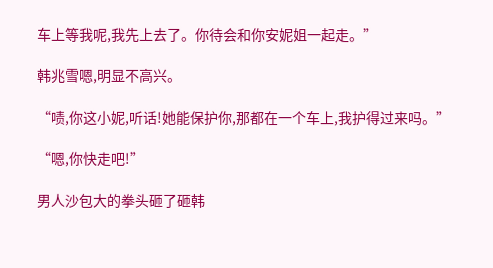车上等我呢,我先上去了。你待会和你安妮姐一起走。”

韩兆雪嗯,明显不高兴。

“啧,你这小妮,听话!她能保护你,那都在一个车上,我护得过来吗。”

“嗯,你快走吧!”

男人沙包大的拳头砸了砸韩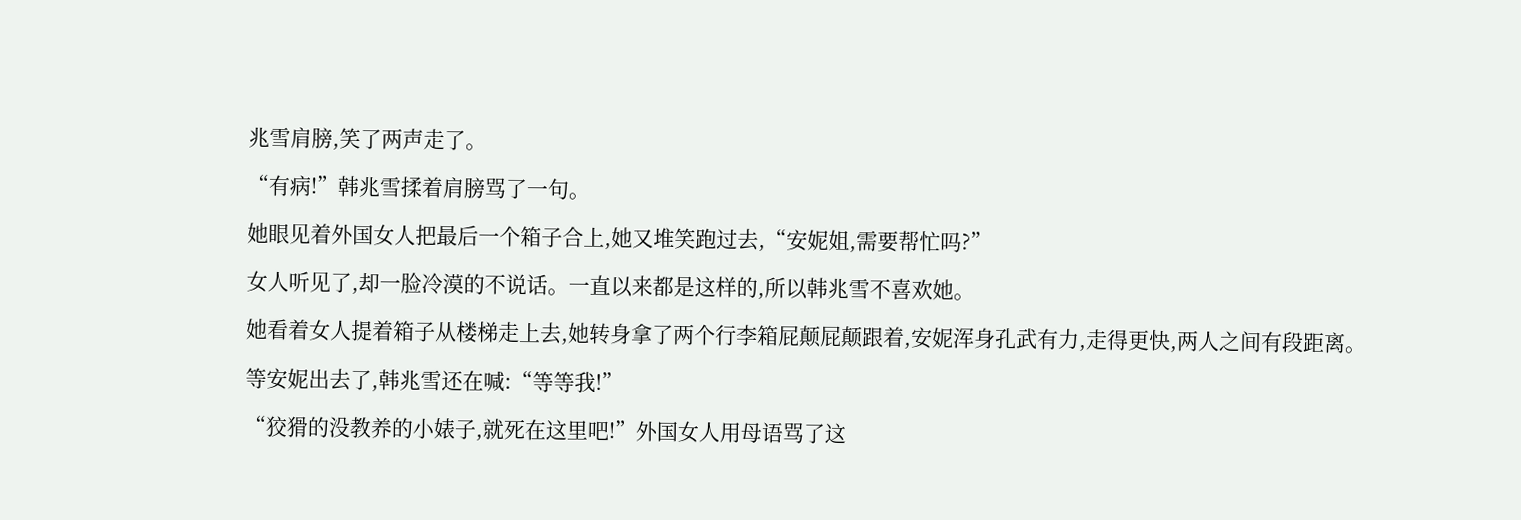兆雪肩膀,笑了两声走了。

“有病!”韩兆雪揉着肩膀骂了一句。

她眼见着外国女人把最后一个箱子合上,她又堆笑跑过去,“安妮姐,需要帮忙吗?”

女人听见了,却一脸冷漠的不说话。一直以来都是这样的,所以韩兆雪不喜欢她。

她看着女人提着箱子从楼梯走上去,她转身拿了两个行李箱屁颠屁颠跟着,安妮浑身孔武有力,走得更快,两人之间有段距离。

等安妮出去了,韩兆雪还在喊:“等等我!”

“狡猾的没教养的小婊子,就死在这里吧!”外国女人用母语骂了这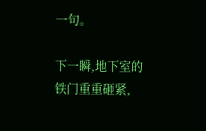一句。

下一瞬,地下室的铁门重重砸紧,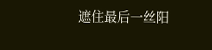遮住最后一丝阳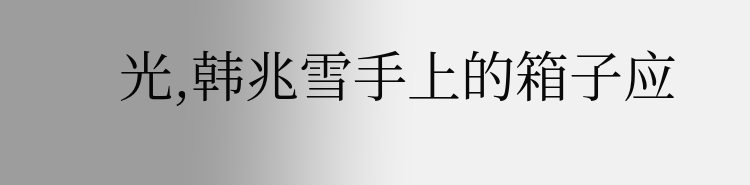光,韩兆雪手上的箱子应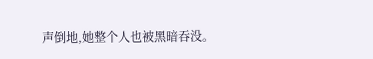声倒地,她整个人也被黑暗吞没。